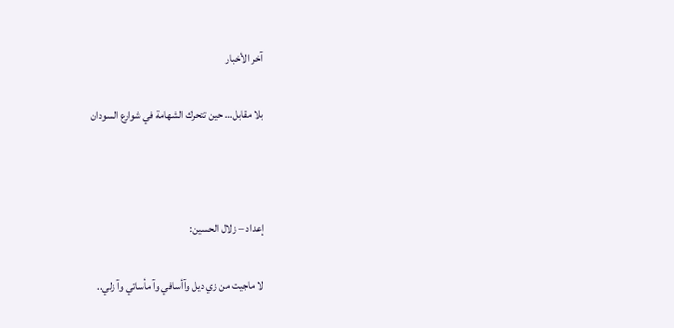آخر الأخبار

بلا مقابل… حين تتحرك الشهامة في شوارع السودان



إعداد – زلال الحسين:

لا ماجيت من زي ديل وآأسافي وآ مأساتي وآ زلي..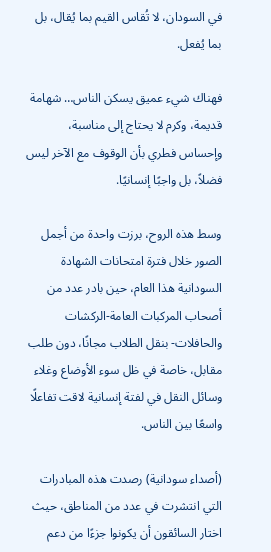في السودان، لا تُقاس القيم بما يُقال، بل بما يُفعل.

فهناك شيء عميق يسكن الناس… شهامة قديمة، وكرم لا يحتاج إلى مناسبة، وإحساس فطري بأن الوقوف مع الآخر ليس فضلاً، بل واجبًا إنسانيًا.

وسط هذه الروح، برزت واحدة من أجمل الصور خلال فترة امتحانات الشهادة السودانية هذا العام، حين بادر عدد من أصحاب المركبات العامة-الركشات والحافلات- بنقل الطلاب مجانًا، دون طلب مقابل، خاصة في ظل سوء الأوضاع وغلاء وسائل النقل في لفتة إنسانية لاقت تفاعلًا واسعًا بين الناس.

(أصداء سودانية) رصدت هذه المبادرات التي انتشرت في عدد من المناطق، حيث اختار السائقون أن يكونوا جزءًا من دعم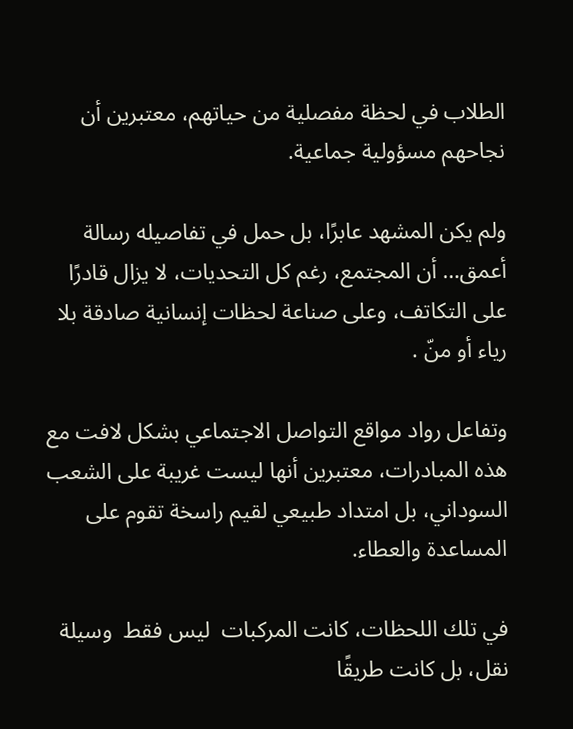الطلاب في لحظة مفصلية من حياتهم، معتبرين أن نجاحهم مسؤولية جماعية.

ولم يكن المشهد عابرًا، بل حمل في تفاصيله رسالة أعمق… أن المجتمع، رغم كل التحديات، لا يزال قادرًا على التكاتف، وعلى صناعة لحظات إنسانية صادقة بلا رياء أو منّ .

وتفاعل رواد مواقع التواصل الاجتماعي بشكل لافت مع هذه المبادرات، معتبرين أنها ليست غريبة على الشعب السوداني، بل امتداد طبيعي لقيم راسخة تقوم على المساعدة والعطاء.

في تلك اللحظات، كانت المركبات  ليس فقط  وسيلة نقل، بل كانت طريقًا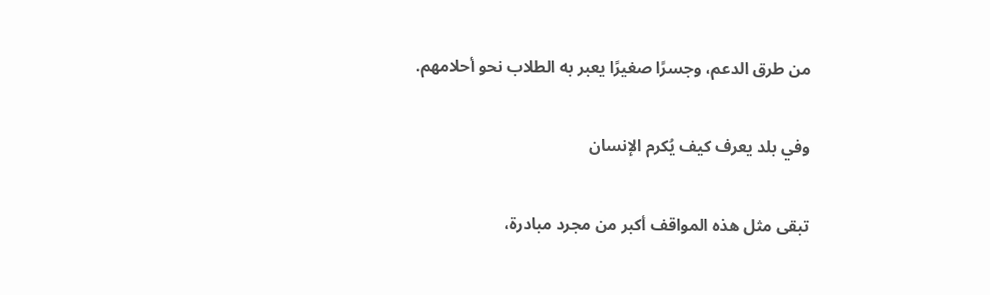من طرق الدعم، وجسرًا صغيرًا يعبر به الطلاب نحو أحلامهم.

وفي بلد يعرف كيف يُكرم الإنسان

تبقى مثل هذه المواقف أكبر من مجرد مبادرة،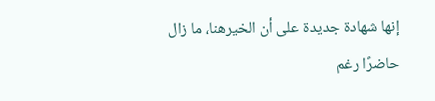إنها شهادة جديدة على أن الخيرهنا، ما زال حاضرًا رغم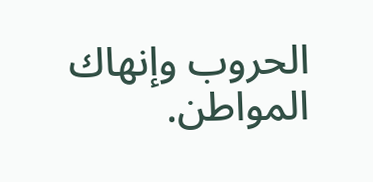الحروب وإنهاك المواطن.